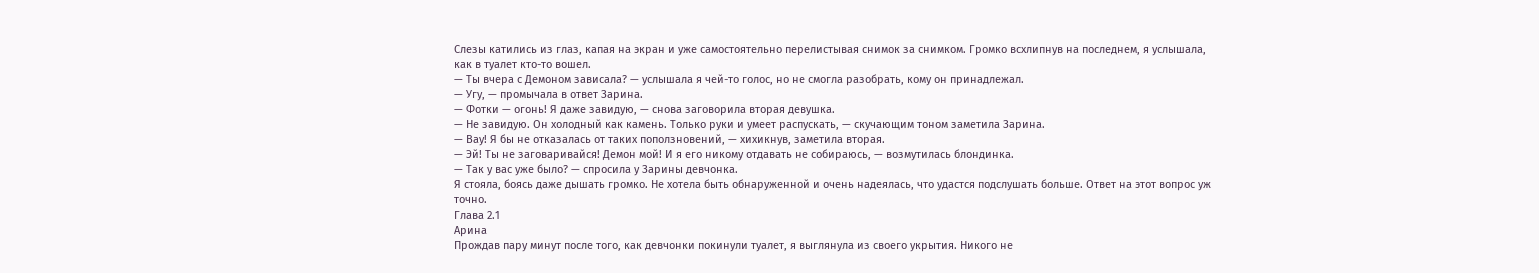Слезы катились из глаз, капая на экран и уже самостоятельно перелистывая снимок за снимком. Громко всхлипнув на последнем, я услышала, как в туалет кто-то вошел.
— Ты вчера с Демоном зависала? — услышала я чей-то голос, но не смогла разобрать, кому он принадлежал.
— Угу, — промычала в ответ Зарина.
— Фотки — огонь! Я даже завидую, — снова заговорила вторая девушка.
— Не завидую. Он холодный как камень. Только руки и умеет распускать, — скучающим тоном заметила Зарина.
— Вау! Я бы не отказалась от таких поползновений, — хихикнув, заметила вторая.
— Эй! Ты не заговаривайся! Демон мой! И я его никому отдавать не собираюсь, — возмутилась блондинка.
— Так у вас уже было? — спросила у Зарины девчонка.
Я стояла, боясь даже дышать громко. Не хотела быть обнаруженной и очень надеялась, что удастся подслушать больше. Ответ на этот вопрос уж точно.
Глава 2.1
Арина
Прождав пару минут после того, как девчонки покинули туалет, я выглянула из своего укрытия. Никого не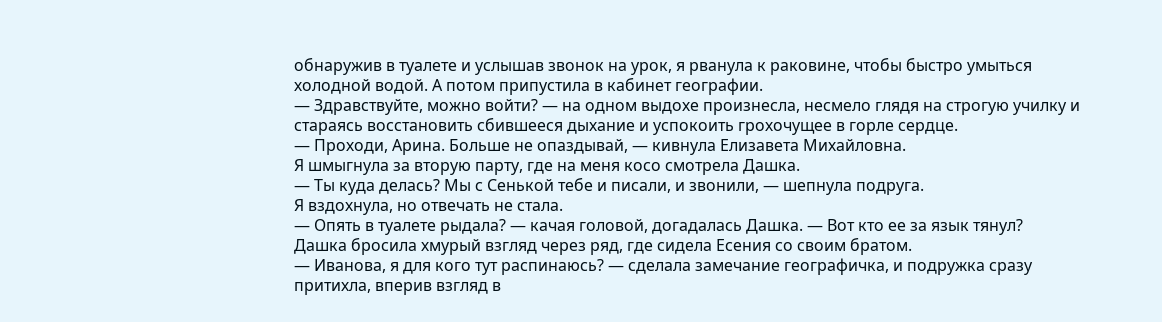обнаружив в туалете и услышав звонок на урок, я рванула к раковине, чтобы быстро умыться холодной водой. А потом припустила в кабинет географии.
— Здравствуйте, можно войти? — на одном выдохе произнесла, несмело глядя на строгую училку и стараясь восстановить сбившееся дыхание и успокоить грохочущее в горле сердце.
— Проходи, Арина. Больше не опаздывай, — кивнула Елизавета Михайловна.
Я шмыгнула за вторую парту, где на меня косо смотрела Дашка.
— Ты куда делась? Мы с Сенькой тебе и писали, и звонили, — шепнула подруга.
Я вздохнула, но отвечать не стала.
— Опять в туалете рыдала? — качая головой, догадалась Дашка. — Вот кто ее за язык тянул?
Дашка бросила хмурый взгляд через ряд, где сидела Есения со своим братом.
— Иванова, я для кого тут распинаюсь? — сделала замечание географичка, и подружка сразу притихла, вперив взгляд в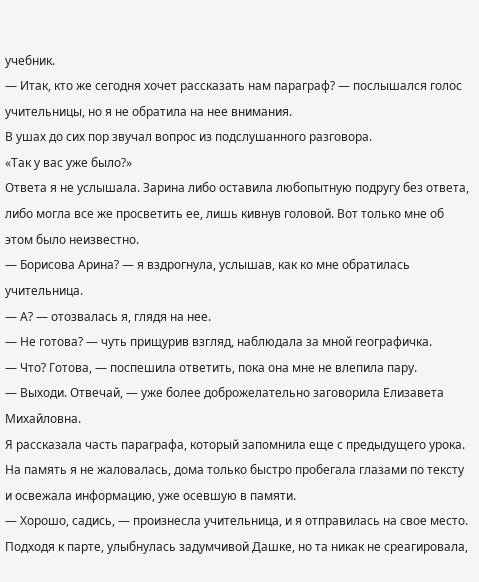учебник.
— Итак, кто же сегодня хочет рассказать нам параграф? — послышался голос учительницы, но я не обратила на нее внимания.
В ушах до сих пор звучал вопрос из подслушанного разговора.
«Так у вас уже было?»
Ответа я не услышала. Зарина либо оставила любопытную подругу без ответа, либо могла все же просветить ее, лишь кивнув головой. Вот только мне об этом было неизвестно.
— Борисова Арина? — я вздрогнула, услышав, как ко мне обратилась учительница.
— А? — отозвалась я, глядя на нее.
— Не готова? — чуть прищурив взгляд, наблюдала за мной географичка.
— Что? Готова, — поспешила ответить, пока она мне не влепила пару.
— Выходи. Отвечай, — уже более доброжелательно заговорила Елизавета Михайловна.
Я рассказала часть параграфа, который запомнила еще с предыдущего урока. На память я не жаловалась, дома только быстро пробегала глазами по тексту и освежала информацию, уже осевшую в памяти.
— Хорошо, садись, — произнесла учительница, и я отправилась на свое место.
Подходя к парте, улыбнулась задумчивой Дашке, но та никак не среагировала,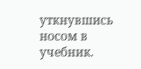уткнувшись носом в учебник.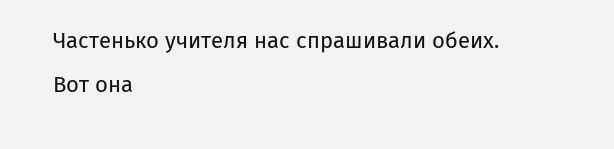Частенько учителя нас спрашивали обеих. Вот она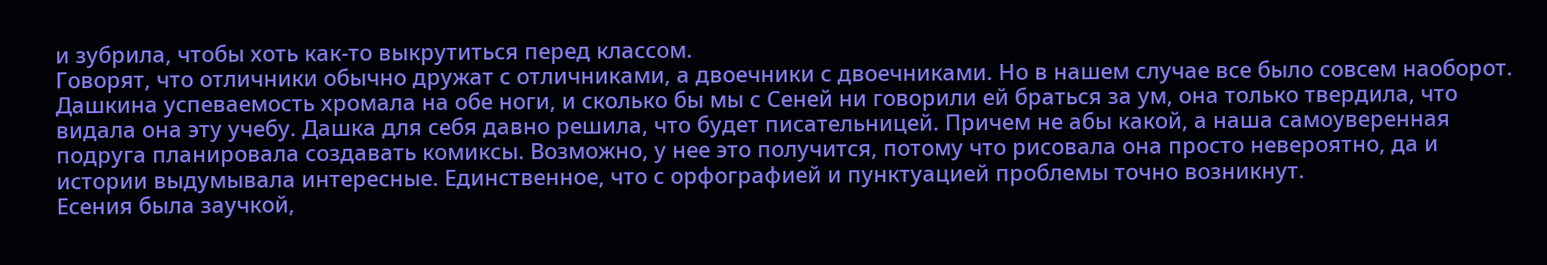и зубрила, чтобы хоть как-то выкрутиться перед классом.
Говорят, что отличники обычно дружат с отличниками, а двоечники с двоечниками. Но в нашем случае все было совсем наоборот. Дашкина успеваемость хромала на обе ноги, и сколько бы мы с Сеней ни говорили ей браться за ум, она только твердила, что видала она эту учебу. Дашка для себя давно решила, что будет писательницей. Причем не абы какой, а наша самоуверенная подруга планировала создавать комиксы. Возможно, у нее это получится, потому что рисовала она просто невероятно, да и истории выдумывала интересные. Единственное, что с орфографией и пунктуацией проблемы точно возникнут.
Есения была заучкой,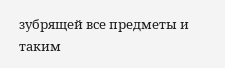зубрящей все предметы и таким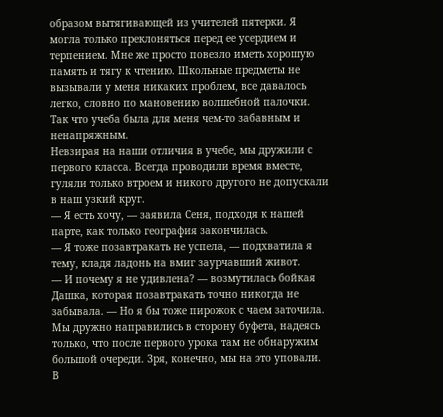образом вытягивающей из учителей пятерки. Я могла только преклоняться перед ее усердием и терпением. Мне же просто повезло иметь хорошую память и тягу к чтению. Школьные предметы не вызывали у меня никаких проблем, все давалось легко, словно по мановению волшебной палочки. Так что учеба была для меня чем-то забавным и ненапряжным.
Невзирая на наши отличия в учебе, мы дружили с первого класса. Всегда проводили время вместе, гуляли только втроем и никого другого не допускали в наш узкий круг.
— Я есть хочу, — заявила Сеня, подходя к нашей парте, как только география закончилась.
— Я тоже позавтракать не успела, — подхватила я тему, кладя ладонь на вмиг заурчавший живот.
— И почему я не удивлена? — возмутилась бойкая Дашка, которая позавтракать точно никогда не забывала. — Но я бы тоже пирожок с чаем заточила.
Мы дружно направились в сторону буфета, надеясь только, что после первого урока там не обнаружим большой очереди. Зря, конечно, мы на это уповали. В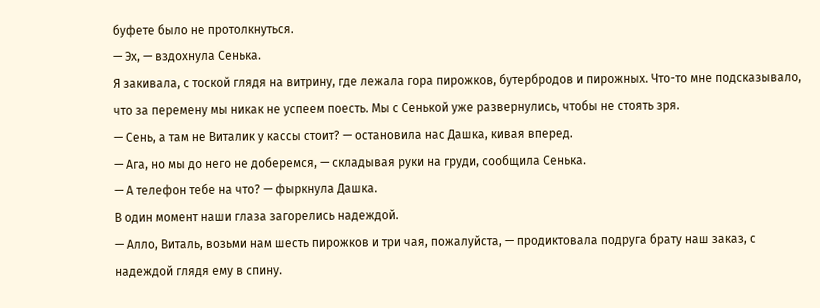буфете было не протолкнуться.
— Эх, — вздохнула Сенька.
Я закивала, с тоской глядя на витрину, где лежала гора пирожков, бутербродов и пирожных. Что-то мне подсказывало, что за перемену мы никак не успеем поесть. Мы с Сенькой уже развернулись, чтобы не стоять зря.
— Сень, а там не Виталик у кассы стоит? — остановила нас Дашка, кивая вперед.
— Ага, но мы до него не доберемся, — складывая руки на груди, сообщила Сенька.
— А телефон тебе на что? — фыркнула Дашка.
В один момент наши глаза загорелись надеждой.
— Алло, Виталь, возьми нам шесть пирожков и три чая, пожалуйста, — продиктовала подруга брату наш заказ, с надеждой глядя ему в спину.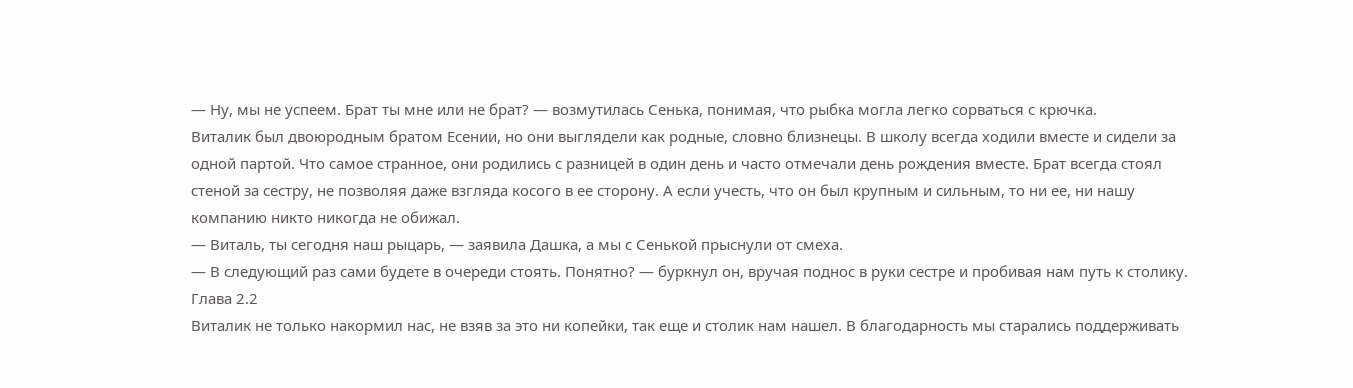— Ну, мы не успеем. Брат ты мне или не брат? — возмутилась Сенька, понимая, что рыбка могла легко сорваться с крючка.
Виталик был двоюродным братом Есении, но они выглядели как родные, словно близнецы. В школу всегда ходили вместе и сидели за одной партой. Что самое странное, они родились с разницей в один день и часто отмечали день рождения вместе. Брат всегда стоял стеной за сестру, не позволяя даже взгляда косого в ее сторону. А если учесть, что он был крупным и сильным, то ни ее, ни нашу компанию никто никогда не обижал.
— Виталь, ты сегодня наш рыцарь, — заявила Дашка, а мы с Сенькой прыснули от смеха.
— В следующий раз сами будете в очереди стоять. Понятно? — буркнул он, вручая поднос в руки сестре и пробивая нам путь к столику.
Глава 2.2
Виталик не только накормил нас, не взяв за это ни копейки, так еще и столик нам нашел. В благодарность мы старались поддерживать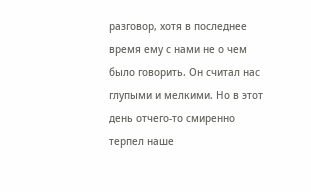разговор, хотя в последнее время ему с нами не о чем было говорить. Он считал нас глупыми и мелкими. Но в этот день отчего-то смиренно терпел наше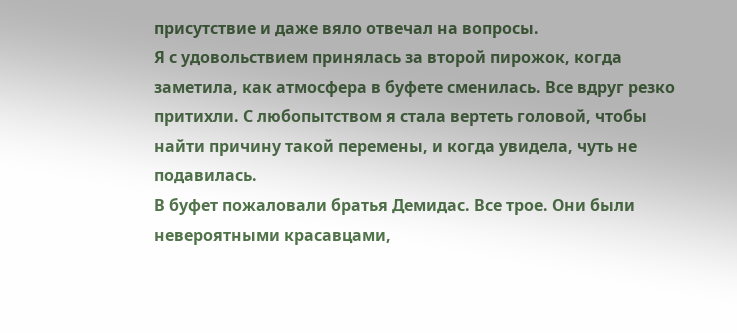присутствие и даже вяло отвечал на вопросы.
Я с удовольствием принялась за второй пирожок, когда заметила, как атмосфера в буфете сменилась. Все вдруг резко притихли. С любопытством я стала вертеть головой, чтобы найти причину такой перемены, и когда увидела, чуть не подавилась.
В буфет пожаловали братья Демидас. Все трое. Они были невероятными красавцами,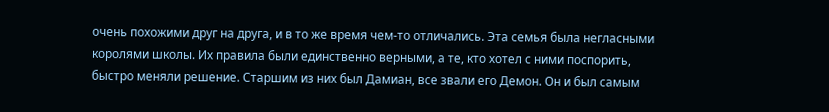очень похожими друг на друга, и в то же время чем-то отличались. Эта семья была негласными королями школы. Их правила были единственно верными, а те, кто хотел с ними поспорить, быстро меняли решение. Старшим из них был Дамиан, все звали его Демон. Он и был самым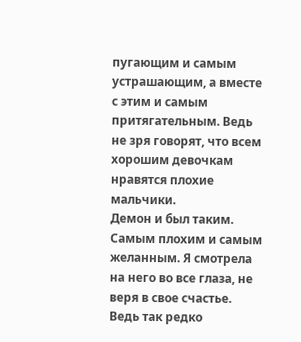пугающим и самым устрашающим, а вместе с этим и самым притягательным. Ведь не зря говорят, что всем хорошим девочкам нравятся плохие мальчики.
Демон и был таким. Самым плохим и самым желанным. Я смотрела на него во все глаза, не веря в свое счастье. Ведь так редко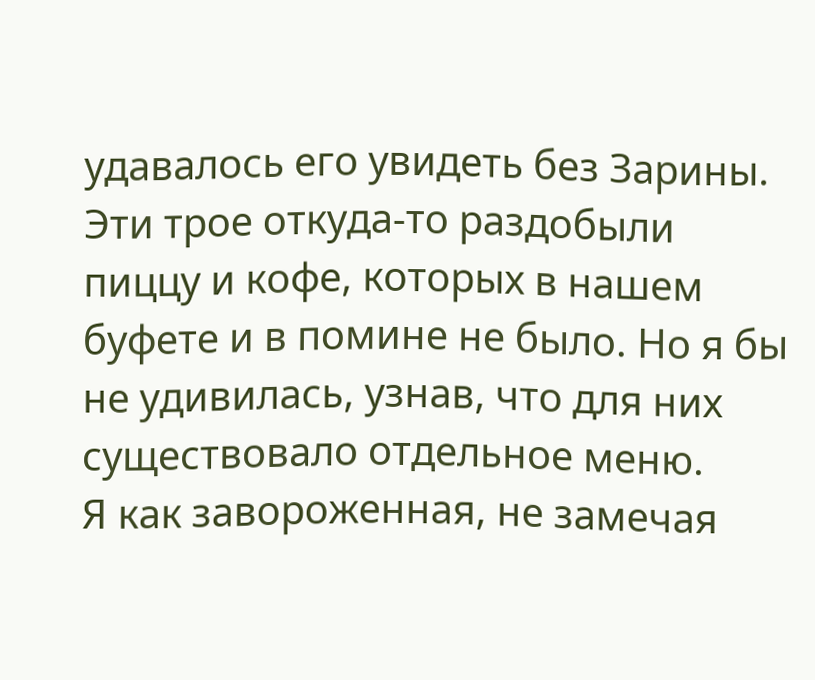удавалось его увидеть без Зарины. Эти трое откуда-то раздобыли пиццу и кофе, которых в нашем буфете и в помине не было. Но я бы не удивилась, узнав, что для них существовало отдельное меню.
Я как завороженная, не замечая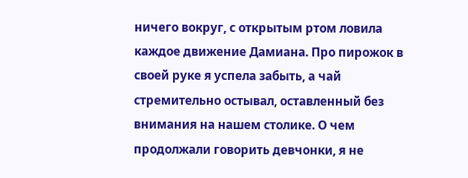ничего вокруг, с открытым ртом ловила каждое движение Дамиана. Про пирожок в своей руке я успела забыть, а чай стремительно остывал, оставленный без внимания на нашем столике. О чем продолжали говорить девчонки, я не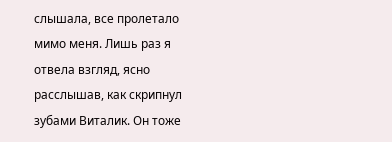слышала, все пролетало мимо меня. Лишь раз я отвела взгляд, ясно расслышав, как скрипнул зубами Виталик. Он тоже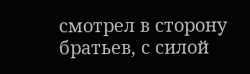смотрел в сторону братьев, с силой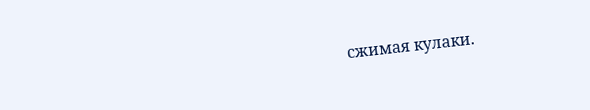сжимая кулаки.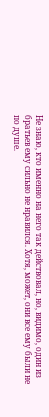Не знаю, кто именно на него так действовал, но, видимо, один из братьев ему сильно не нравился. Хотя, может, они все ему были не по душе.